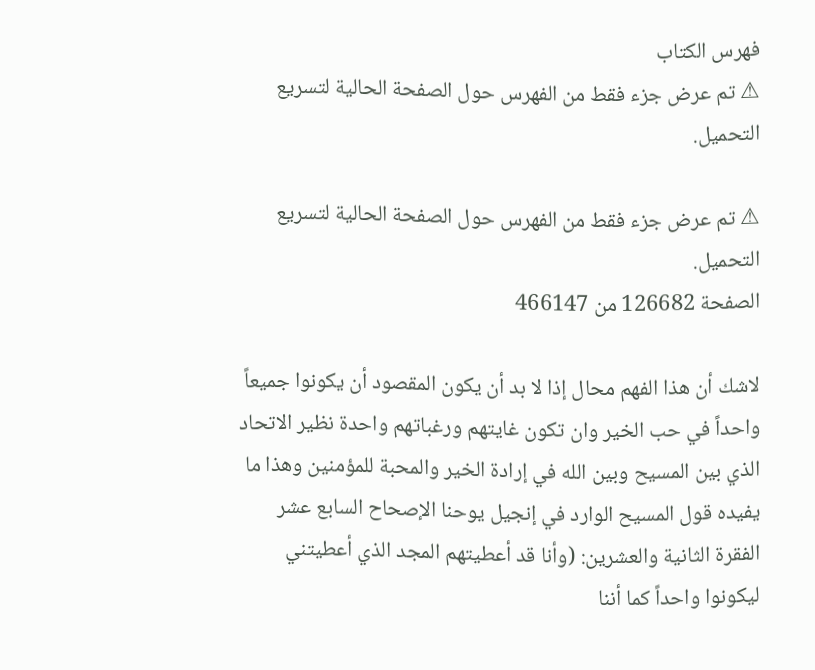فهرس الكتاب
⚠ تم عرض جزء فقط من الفهرس حول الصفحة الحالية لتسريع التحميل.

⚠ تم عرض جزء فقط من الفهرس حول الصفحة الحالية لتسريع التحميل.
الصفحة 126682 من 466147

لاشك أن هذا الفهم محال إذا لا بد أن يكون المقصود أن يكونوا جميعاً واحداً في حب الخير وان تكون غايتهم ورغباتهم واحدة نظير الاتحاد الذي بين المسيح وبين الله في إرادة الخير والمحبة للمؤمنين وهذا ما يفيده قول المسيح الوارد في إنجيل يوحنا الإصحاح السابع عشر الفقرة الثانية والعشرين: (وأنا قد أعطيتهم المجد الذي أعطيتني ليكونوا واحداً كما أننا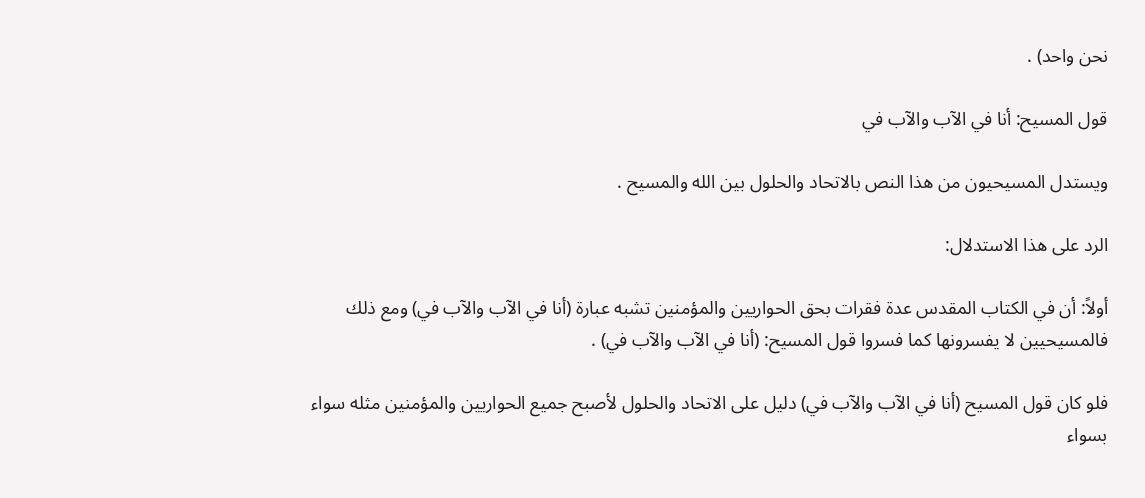نحن واحد) .

قول المسيح: أنا في الآب والآب في

ويستدل المسيحيون من هذا النص بالاتحاد والحلول بين الله والمسيح .

الرد على هذا الاستدلال:

أولاً: أن في الكتاب المقدس عدة فقرات بحق الحواريين والمؤمنين تشبه عبارة (أنا في الآب والآب في) ومع ذلك فالمسيحيين لا يفسرونها كما فسروا قول المسيح: (أنا في الآب والآب في) .

فلو كان قول المسيح (أنا في الآب والآب في) دليل على الاتحاد والحلول لأصبح جميع الحواريين والمؤمنين مثله سواء بسواء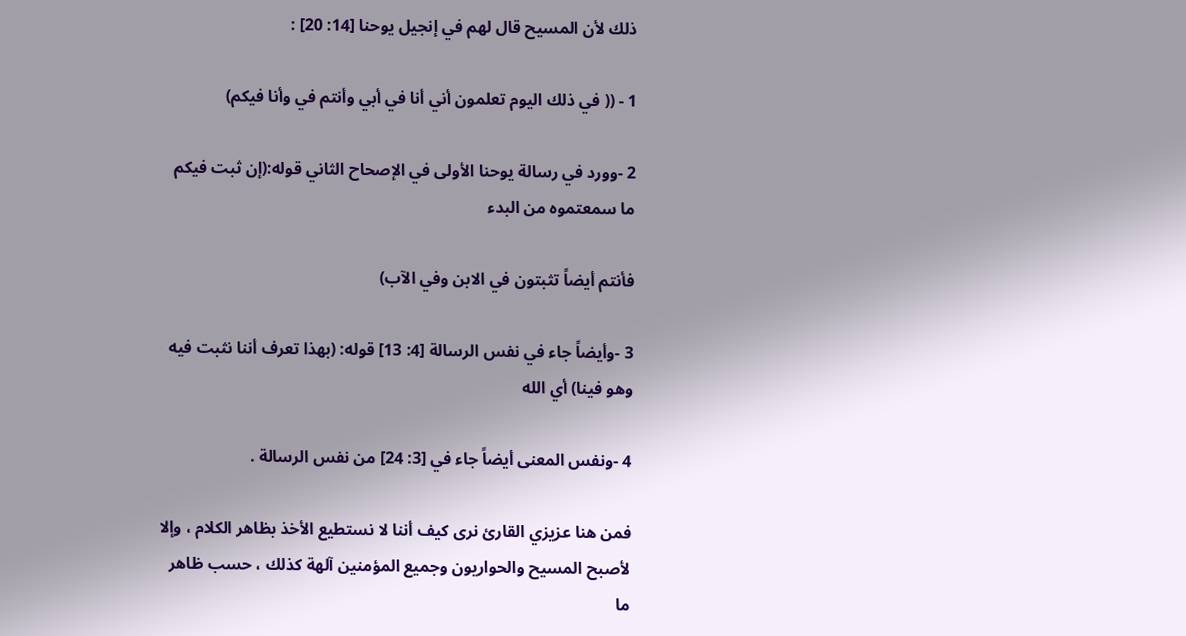ذلك لأن المسيح قال لهم في إنجيل يوحنا [14: 20] :

1 - (( في ذلك اليوم تعلمون أني أنا في أبي وأنتم في وأنا فيكم)

2 -وورد في رسالة يوحنا الأولى في الإصحاح الثاني قوله:(إن ثبت فيكم ما سمعتموه من البدء

فأنتم أيضاً تثبتون في الابن وفي الآب)

3 -وأيضاً جاء في نفس الرسالة [4: 13] قوله: (بهذا تعرف أننا نثبت فيه وهو فينا) أي الله

4 -ونفس المعنى أيضاً جاء في [3: 24] من نفس الرسالة .

فمن هنا عزيزي القارئ نرى كيف أننا لا نستطيع الأخذ بظاهر الكلام ، وإلا لأصبح المسيح والحواريون وجميع المؤمنين آلهة كذلك ، حسب ظاهر ما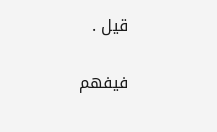قيل .

فيفهم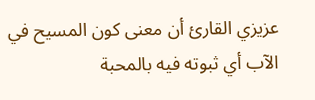عزيزي القارئ أن معنى كون المسيح في الآب أي ثبوته فيه بالمحبة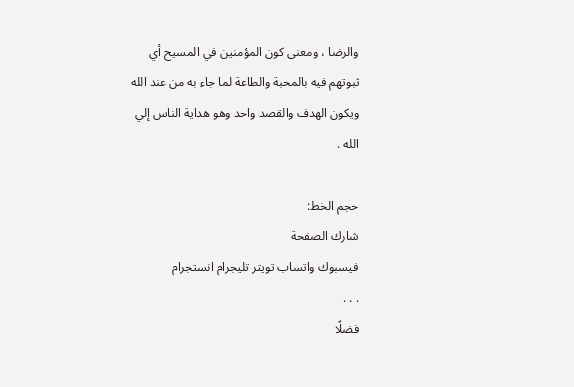والرضا ، ومعنى كون المؤمنين في المسيح أي ثبوتهم فيه بالمحبة والطاعة لما جاء به من عند الله ويكون الهدف والقصد واحد وهو هداية الناس إلي الله .

حجم الخط:
شارك الصفحة
فيسبوك واتساب تويتر تليجرام انستجرام
. . .
فضلًا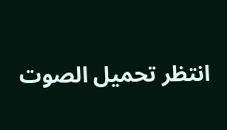انتظر تحميل الصوت